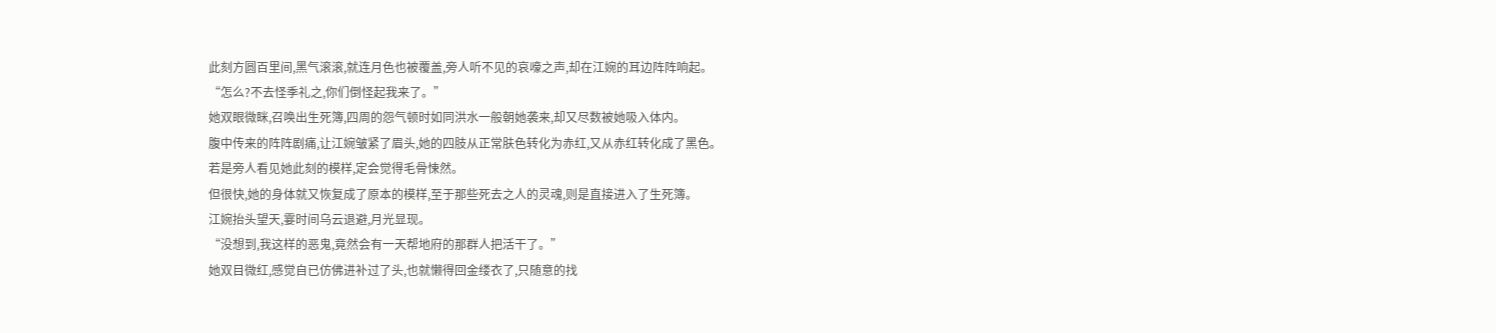此刻方圆百里间,黑气滚滚,就连月色也被覆盖,旁人听不见的哀嚎之声,却在江婉的耳边阵阵响起。
“怎么?不去怪季礼之,你们倒怪起我来了。”
她双眼微眯,召唤出生死簿,四周的怨气顿时如同洪水一般朝她袭来,却又尽数被她吸入体内。
腹中传来的阵阵剧痛,让江婉皱紧了眉头,她的四肢从正常肤色转化为赤红,又从赤红转化成了黑色。
若是旁人看见她此刻的模样,定会觉得毛骨悚然。
但很快,她的身体就又恢复成了原本的模样,至于那些死去之人的灵魂,则是直接进入了生死簿。
江婉抬头望天,霎时间乌云退避,月光显现。
“没想到,我这样的恶鬼,竟然会有一天帮地府的那群人把活干了。”
她双目微红,感觉自已仿佛进补过了头,也就懒得回金缕衣了,只随意的找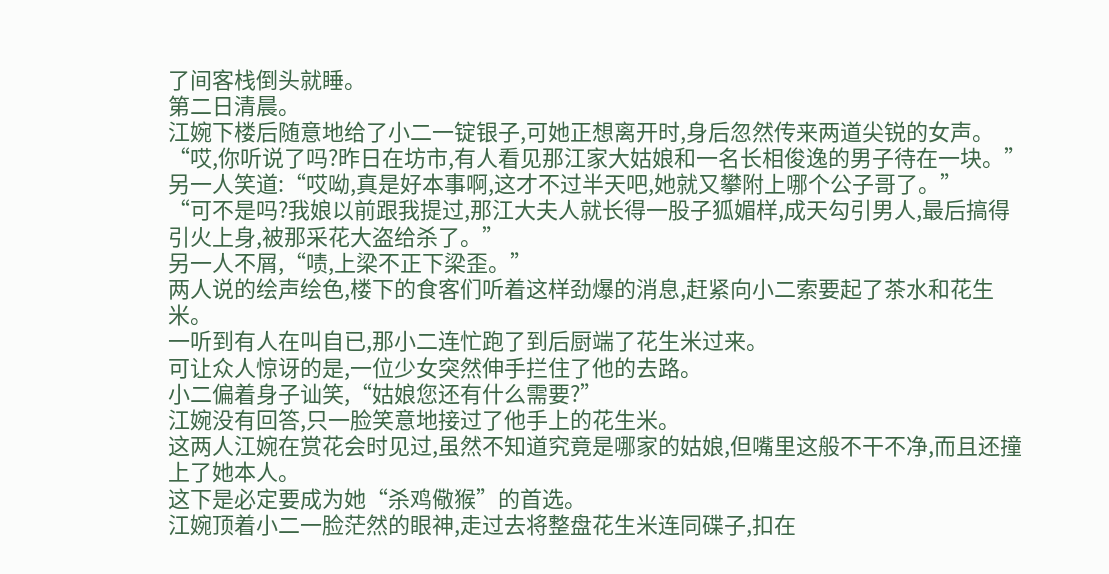了间客栈倒头就睡。
第二日清晨。
江婉下楼后随意地给了小二一锭银子,可她正想离开时,身后忽然传来两道尖锐的女声。
“哎,你听说了吗?昨日在坊市,有人看见那江家大姑娘和一名长相俊逸的男子待在一块。”
另一人笑道:“哎呦,真是好本事啊,这才不过半天吧,她就又攀附上哪个公子哥了。”
“可不是吗?我娘以前跟我提过,那江大夫人就长得一股子狐媚样,成天勾引男人,最后搞得引火上身,被那采花大盗给杀了。”
另一人不屑,“啧,上梁不正下梁歪。”
两人说的绘声绘色,楼下的食客们听着这样劲爆的消息,赶紧向小二索要起了茶水和花生米。
一听到有人在叫自已,那小二连忙跑了到后厨端了花生米过来。
可让众人惊讶的是,一位少女突然伸手拦住了他的去路。
小二偏着身子讪笑,“姑娘您还有什么需要?”
江婉没有回答,只一脸笑意地接过了他手上的花生米。
这两人江婉在赏花会时见过,虽然不知道究竟是哪家的姑娘,但嘴里这般不干不净,而且还撞上了她本人。
这下是必定要成为她“杀鸡儆猴”的首选。
江婉顶着小二一脸茫然的眼神,走过去将整盘花生米连同碟子,扣在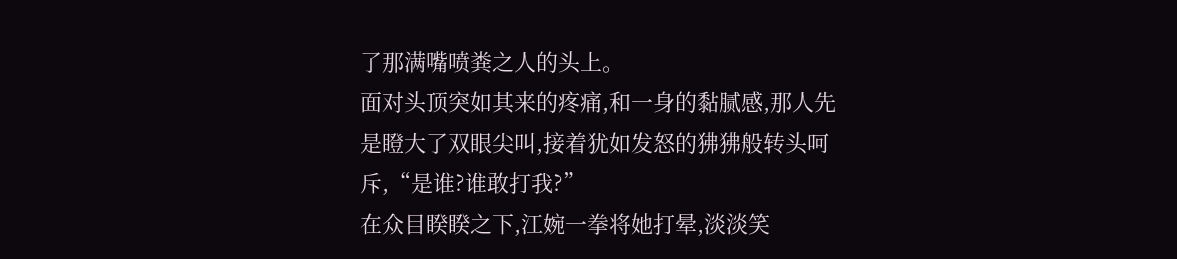了那满嘴喷粪之人的头上。
面对头顶突如其来的疼痛,和一身的黏腻感,那人先是瞪大了双眼尖叫,接着犹如发怒的狒狒般转头呵斥,“是谁?谁敢打我?”
在众目睽睽之下,江婉一拳将她打晕,淡淡笑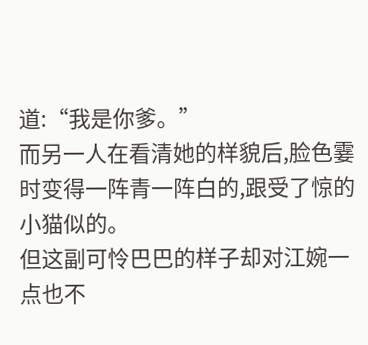道:“我是你爹。”
而另一人在看清她的样貌后,脸色霎时变得一阵青一阵白的,跟受了惊的小猫似的。
但这副可怜巴巴的样子却对江婉一点也不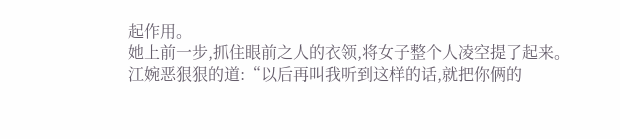起作用。
她上前一步,抓住眼前之人的衣领,将女子整个人凌空提了起来。
江婉恶狠狠的道:“以后再叫我听到这样的话,就把你俩的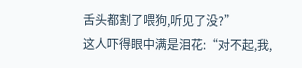舌头都割了喂狗,听见了没?”
这人吓得眼中满是泪花:“对不起,我,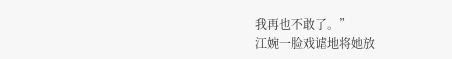我再也不敢了。”
江婉一脸戏谑地将她放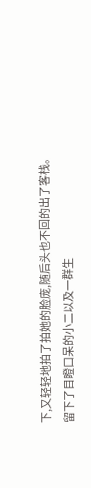下,又轻轻地拍了拍她的脸庞,随后头也不回的出了客栈。
留下了目瞪口呆的小二以及一群生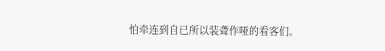怕牵连到自已所以装聋作哑的看客们。